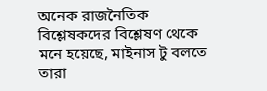অনেক রাজনৈতিক বিশ্লেষকদের বিশ্লেষণ থেকে মনে হয়েছে, মাইনাস টু বলতে তারা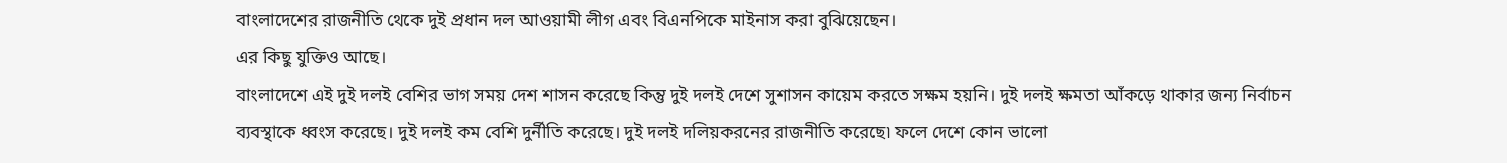বাংলাদেশের রাজনীতি থেকে দুই প্রধান দল আওয়ামী লীগ এবং বিএনপিকে মাইনাস করা বুঝিয়েছেন।
এর কিছু যুক্তিও আছে।
বাংলাদেশে এই দুই দলই বেশির ভাগ সময় দেশ শাসন করেছে কিন্তু দুই দলই দেশে সুশাসন কায়েম করতে সক্ষম হয়নি। দুই দলই ক্ষমতা আঁকড়ে থাকার জন্য নির্বাচন ব্যবস্থাকে ধ্বংস করেছে। দুই দলই কম বেশি দুর্নীতি করেছে। দুই দলই দলিয়করনের রাজনীতি করেছে৷ ফলে দেশে কোন ভালো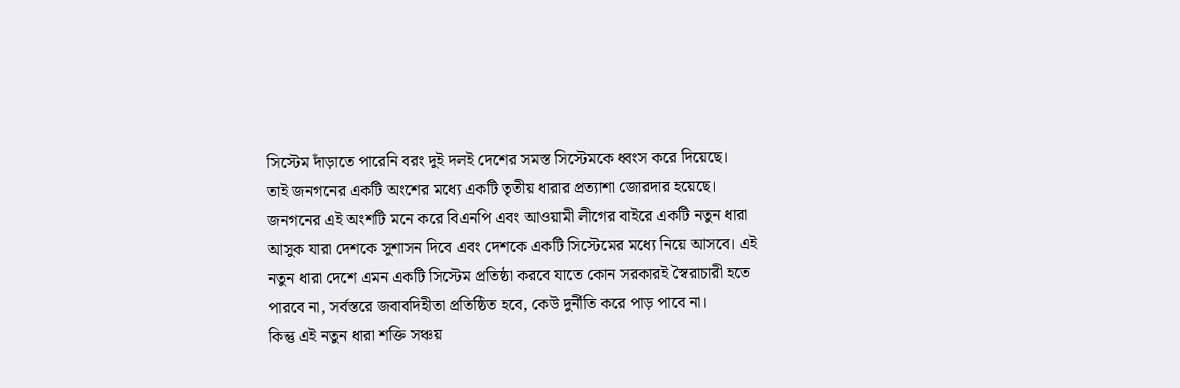সিস্টেম দাঁড়াতে পারেনি বরং দুই দলই দেশের সমস্ত সিস্টেমকে ধ্বংস করে দিয়েছে।
তাই জনগনের একটি অংশের মধ্যে একটি তৃতীয় ধারার প্রত্যাশা জোরদার হয়েছে। জনগনের এই অংশটি মনে করে বিএনপি এবং আওয়ামী লীগের বাইরে একটি নতুন ধারা আসুক যারা দেশকে সুশাসন দিবে এবং দেশকে একটি সিস্টেমের মধ্যে নিয়ে আসবে। এই নতুন ধারা দেশে এমন একটি সিস্টেম প্রতিষ্ঠা করবে যাতে কোন সরকারই স্বৈরাচারী হতে পারবে না, সর্বস্তরে জবাবদিহীতা প্রতিষ্ঠিত হবে, কেউ দুর্নীতি করে পাড় পাবে না।
কিন্তু এই নতুন ধারা শক্তি সঞ্চয়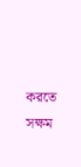করতে সক্ষম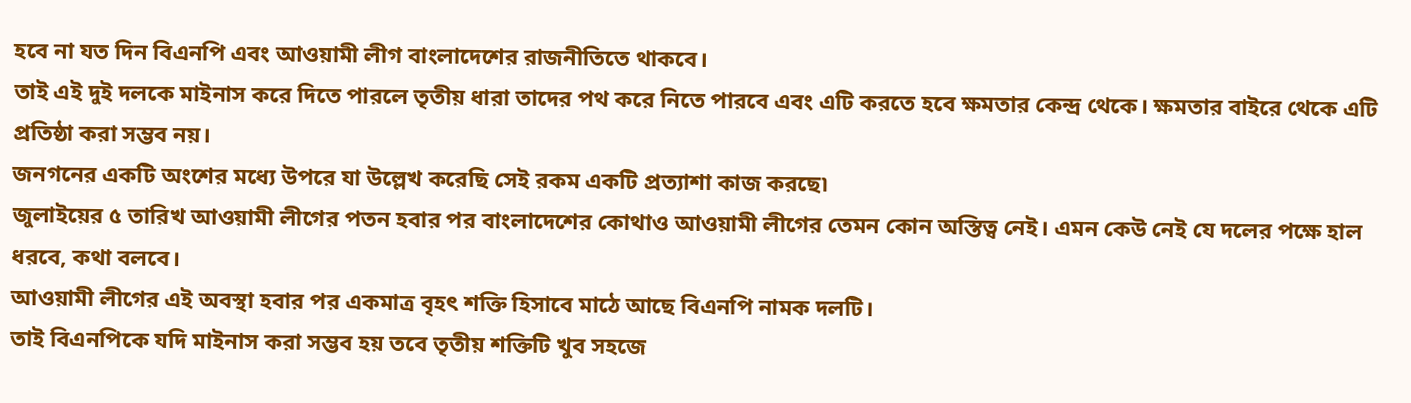হবে না যত দিন বিএনপি এবং আওয়ামী লীগ বাংলাদেশের রাজনীতিতে থাকবে।
তাই এই দুই দলকে মাইনাস করে দিতে পারলে তৃতীয় ধারা তাদের পথ করে নিতে পারবে এবং এটি করতে হবে ক্ষমতার কেন্দ্র থেকে। ক্ষমতার বাইরে থেকে এটি প্রতিষ্ঠা করা সম্ভব নয়।
জনগনের একটি অংশের মধ্যে উপরে যা উল্লেখ করেছি সেই রকম একটি প্রত্যাশা কাজ করছে৷
জুলাইয়ের ৫ তারিখ আওয়ামী লীগের পতন হবার পর বাংলাদেশের কোথাও আওয়ামী লীগের তেমন কোন অস্তিত্ব নেই। এমন কেউ নেই যে দলের পক্ষে হাল ধরবে, কথা বলবে।
আওয়ামী লীগের এই অবস্থা হবার পর একমাত্র বৃহৎ শক্তি হিসাবে মাঠে আছে বিএনপি নামক দলটি।
তাই বিএনপিকে যদি মাইনাস করা সম্ভব হয় তবে তৃতীয় শক্তিটি খুব সহজে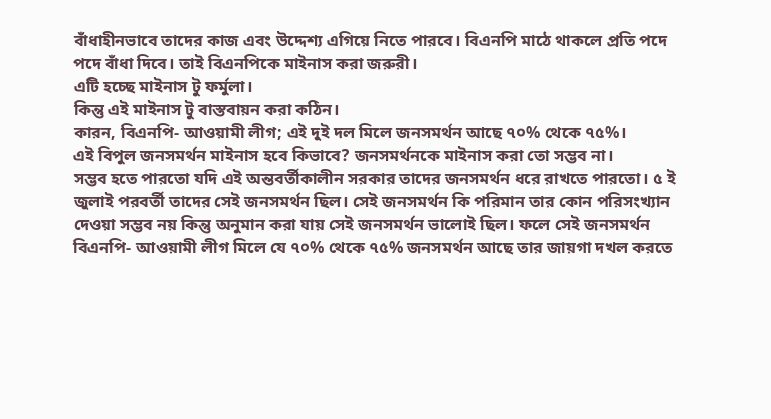বাঁধাহীনভাবে তাদের কাজ এবং উদ্দেশ্য এগিয়ে নিতে পারবে। বিএনপি মাঠে থাকলে প্রতি পদে পদে বাঁধা দিবে। তাই বিএনপিকে মাইনাস করা জরুরী।
এটি হচ্ছে মাইনাস টু ফর্মুলা।
কিন্তু এই মাইনাস টু বাস্তবায়ন করা কঠিন।
কারন, বিএনপি- আওয়ামী লীগ; এই দুই দল মিলে জনসমর্থন আছে ৭০% থেকে ৭৫%।
এই বিপুল জনসমর্থন মাইনাস হবে কিভাবে? জনসমর্থনকে মাইনাস করা তো সম্ভব না।
সম্ভব হতে পারতো যদি এই অন্তবর্তীকালীন সরকার তাদের জনসমর্থন ধরে রাখতে পারতো। ৫ ই জুলাই পরবর্তী তাদের সেই জনসমর্থন ছিল। সেই জনসমর্থন কি পরিমান তার কোন পরিসংখ্যান দেওয়া সম্ভব নয় কিন্তু অনুমান করা যায় সেই জনসমর্থন ভালোই ছিল। ফলে সেই জনসমর্থন বিএনপি- আওয়ামী লীগ মিলে যে ৭০% থেকে ৭৫% জনসমর্থন আছে তার জায়গা দখল করতে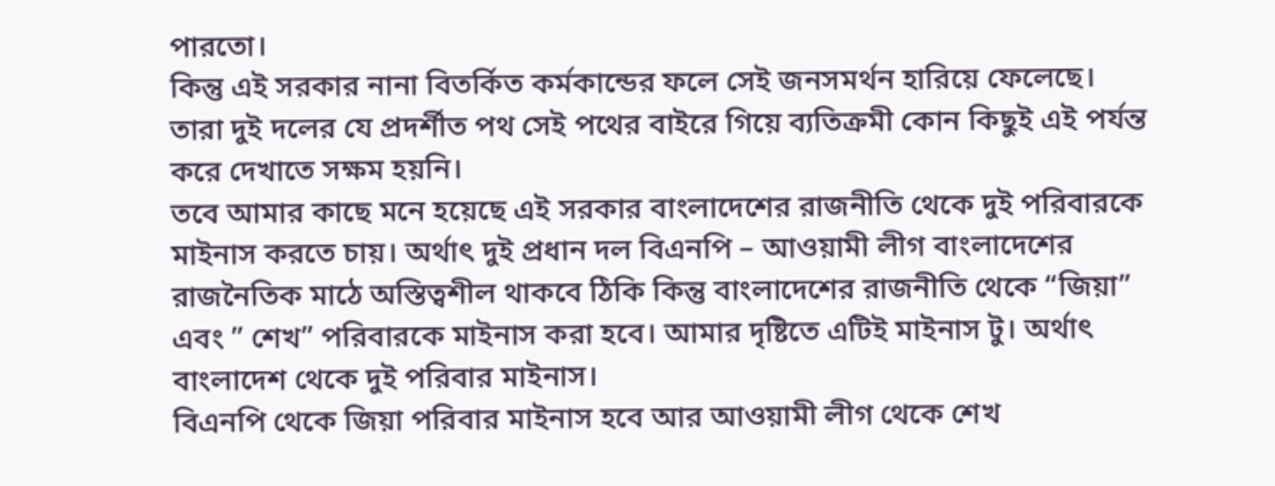পারতো।
কিন্তু এই সরকার নানা বিতর্কিত কর্মকান্ডের ফলে সেই জনসমর্থন হারিয়ে ফেলেছে। তারা দুই দলের যে প্রদর্শীত পথ সেই পথের বাইরে গিয়ে ব্যতিক্রমী কোন কিছুই এই পর্যন্ত করে দেখাতে সক্ষম হয়নি।
তবে আমার কাছে মনে হয়েছে এই সরকার বাংলাদেশের রাজনীতি থেকে দুই পরিবারকে মাইনাস করতে চায়। অর্থাৎ দুই প্রধান দল বিএনপি – আওয়ামী লীগ বাংলাদেশের রাজনৈতিক মাঠে অস্তিত্বশীল থাকবে ঠিকি কিন্তু বাংলাদেশের রাজনীতি থেকে “জিয়া” এবং ” শেখ” পরিবারকে মাইনাস করা হবে। আমার দৃষ্টিতে এটিই মাইনাস টু। অর্থাৎ বাংলাদেশ থেকে দুই পরিবার মাইনাস।
বিএনপি থেকে জিয়া পরিবার মাইনাস হবে আর আওয়ামী লীগ থেকে শেখ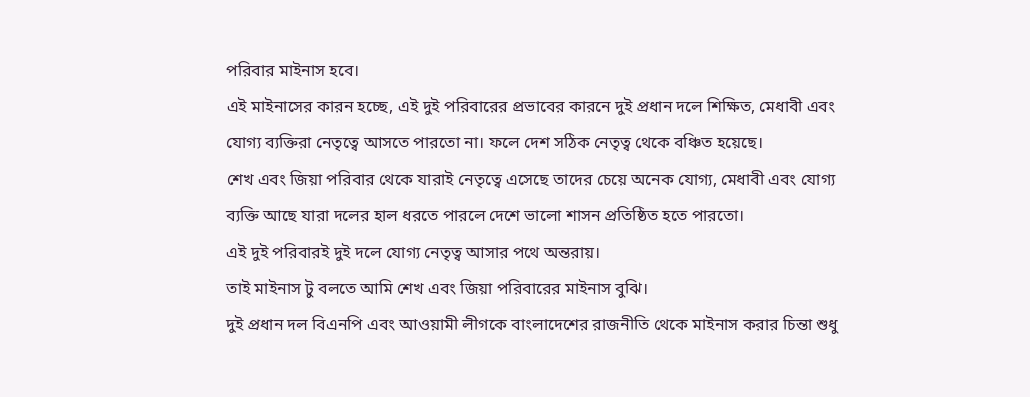পরিবার মাইনাস হবে।
এই মাইনাসের কারন হচ্ছে, এই দুই পরিবারের প্রভাবের কারনে দুই প্রধান দলে শিক্ষিত, মেধাবী এবং যোগ্য ব্যক্তিরা নেতৃত্বে আসতে পারতো না। ফলে দেশ সঠিক নেতৃত্ব থেকে বঞ্চিত হয়েছে।
শেখ এবং জিয়া পরিবার থেকে যারাই নেতৃত্বে এসেছে তাদের চেয়ে অনেক যোগ্য, মেধাবী এবং যোগ্য ব্যক্তি আছে যারা দলের হাল ধরতে পারলে দেশে ভালো শাসন প্রতিষ্ঠিত হতে পারতো।
এই দুই পরিবারই দুই দলে যোগ্য নেতৃত্ব আসার পথে অন্তরায়।
তাই মাইনাস টু বলতে আমি শেখ এবং জিয়া পরিবারের মাইনাস বুঝি।
দুই প্রধান দল বিএনপি এবং আওয়ামী লীগকে বাংলাদেশের রাজনীতি থেকে মাইনাস করার চিন্তা শুধু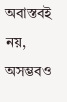অবাস্তবই নয়, অসম্ভবও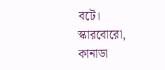বটে।
স্কারবোরো, কানাডা